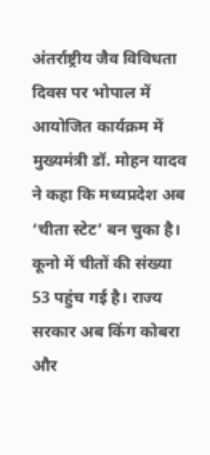अंतर्राष्ट्रीय जैव विविधता दिवस पर भोपाल में आयोजित कार्यक्रम में मुख्यमंत्री डॉ. मोहन यादव ने कहा कि मध्यप्रदेश अब ‘चीता स्टेट’ बन चुका है। कूनो में चीतों की संख्या 53 पहुंच गई है। राज्य सरकार अब किंग कोबरा और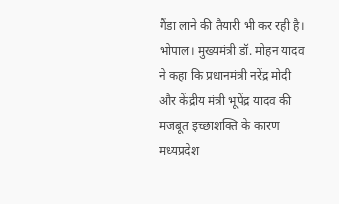गैंडा लाने की तैयारी भी कर रही है।
भोपाल। मुख्यमंत्री डॉ. मोहन यादव ने कहा कि प्रधानमंत्री नरेंद्र मोदी और केंद्रीय मंत्री भूपेंद्र यादव की मजबूत इच्छाशक्ति के कारण मध्यप्रदेश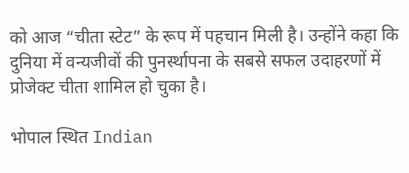को आज “चीता स्टेट” के रूप में पहचान मिली है। उन्होंने कहा कि दुनिया में वन्यजीवों की पुनर्स्थापना के सबसे सफल उदाहरणों में प्रोजेक्ट चीता शामिल हो चुका है।

भोपाल स्थित Indian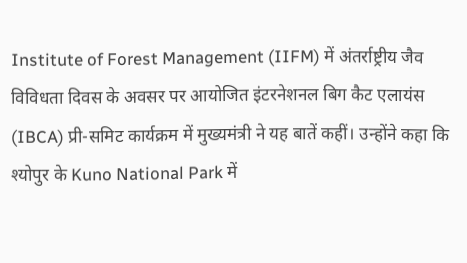Institute of Forest Management (IIFM) में अंतर्राष्ट्रीय जैव विविधता दिवस के अवसर पर आयोजित इंटरनेशनल बिग कैट एलायंस (IBCA) प्री-समिट कार्यक्रम में मुख्यमंत्री ने यह बातें कहीं। उन्होंने कहा कि श्योपुर के Kuno National Park में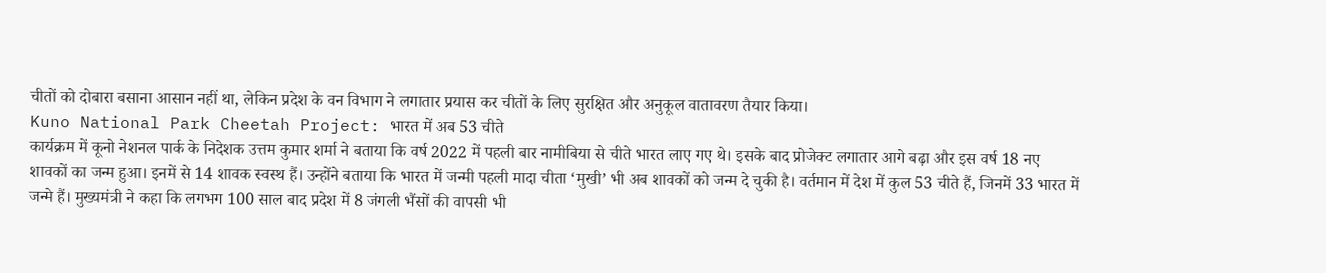चीतों को दोबारा बसाना आसान नहीं था, लेकिन प्रदेश के वन विभाग ने लगातार प्रयास कर चीतों के लिए सुरक्षित और अनुकूल वातावरण तैयार किया।
Kuno National Park Cheetah Project: भारत में अब 53 चीते
कार्यक्रम में कूनो नेशनल पार्क के निदेशक उत्तम कुमार शर्मा ने बताया कि वर्ष 2022 में पहली बार नामीबिया से चीते भारत लाए गए थे। इसके बाद प्रोजेक्ट लगातार आगे बढ़ा और इस वर्ष 18 नए शावकों का जन्म हुआ। इनमें से 14 शावक स्वस्थ हैं। उन्होंने बताया कि भारत में जन्मी पहली मादा चीता ‘मुखी’ भी अब शावकों को जन्म दे चुकी है। वर्तमान में देश में कुल 53 चीते हैं, जिनमें 33 भारत में जन्मे हैं। मुख्यमंत्री ने कहा कि लगभग 100 साल बाद प्रदेश में 8 जंगली भैंसों की वापसी भी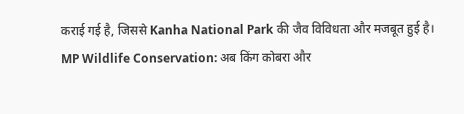कराई गई है, जिससे Kanha National Park की जैव विविधता और मजबूत हुई है।
MP Wildlife Conservation: अब किंग कोबरा और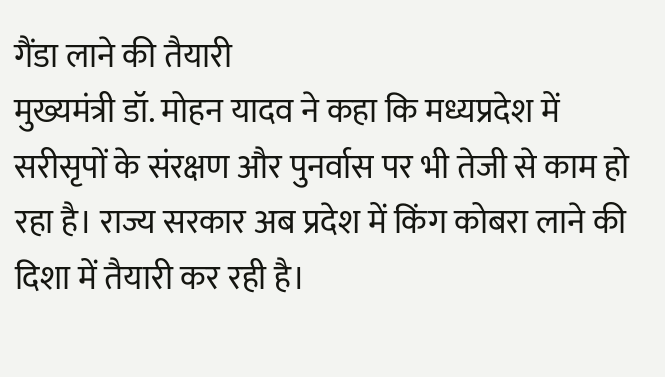गैंडा लाने की तैयारी
मुख्यमंत्री डॉ. मोहन यादव ने कहा कि मध्यप्रदेश में सरीसृपों के संरक्षण और पुनर्वास पर भी तेजी से काम हो रहा है। राज्य सरकार अब प्रदेश में किंग कोबरा लाने की दिशा में तैयारी कर रही है।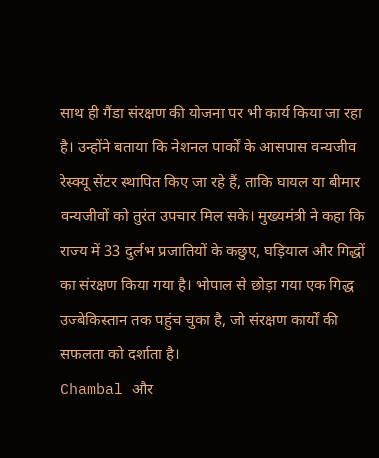साथ ही गैंडा संरक्षण की योजना पर भी कार्य किया जा रहा है। उन्होंने बताया कि नेशनल पार्कों के आसपास वन्यजीव रेस्क्यू सेंटर स्थापित किए जा रहे हैं, ताकि घायल या बीमार वन्यजीवों को तुरंत उपचार मिल सके। मुख्यमंत्री ने कहा कि राज्य में 33 दुर्लभ प्रजातियों के कछुए, घड़ियाल और गिद्धों का संरक्षण किया गया है। भोपाल से छोड़ा गया एक गिद्ध उज्बेकिस्तान तक पहुंच चुका है, जो संरक्षण कार्यों की सफलता को दर्शाता है।
Chambal और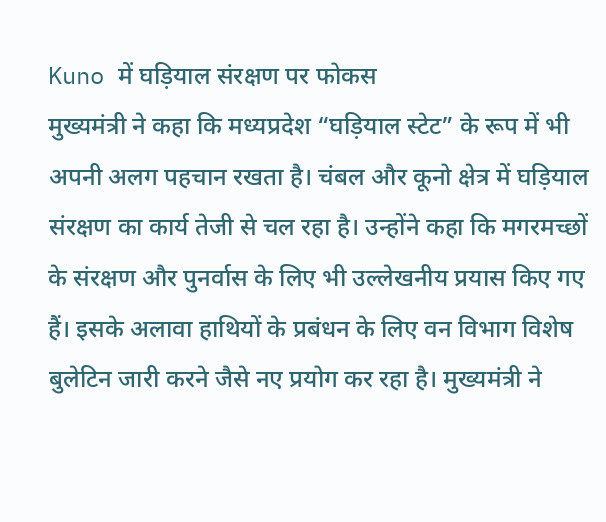Kuno में घड़ियाल संरक्षण पर फोकस
मुख्यमंत्री ने कहा कि मध्यप्रदेश “घड़ियाल स्टेट” के रूप में भी अपनी अलग पहचान रखता है। चंबल और कूनो क्षेत्र में घड़ियाल संरक्षण का कार्य तेजी से चल रहा है। उन्होंने कहा कि मगरमच्छों के संरक्षण और पुनर्वास के लिए भी उल्लेखनीय प्रयास किए गए हैं। इसके अलावा हाथियों के प्रबंधन के लिए वन विभाग विशेष बुलेटिन जारी करने जैसे नए प्रयोग कर रहा है। मुख्यमंत्री ने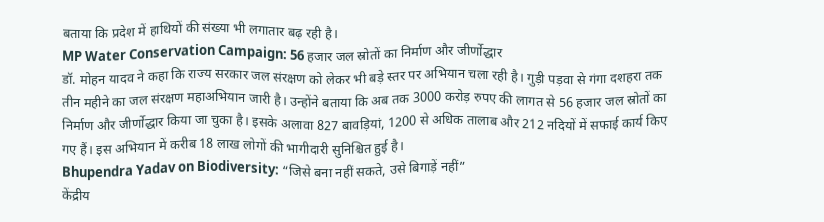बताया कि प्रदेश में हाथियों की संख्या भी लगातार बढ़ रही है।
MP Water Conservation Campaign: 56 हजार जल स्रोतों का निर्माण और जीर्णोद्धार
डॉ. मोहन यादव ने कहा कि राज्य सरकार जल संरक्षण को लेकर भी बड़े स्तर पर अभियान चला रही है। गुड़ी पड़वा से गंगा दशहरा तक तीन महीने का जल संरक्षण महाअभियान जारी है। उन्होंने बताया कि अब तक 3000 करोड़ रुपए की लागत से 56 हजार जल स्रोतों का निर्माण और जीर्णोद्धार किया जा चुका है। इसके अलावा 827 बावड़ियां, 1200 से अधिक तालाब और 212 नदियों में सफाई कार्य किए गए हैं। इस अभियान में करीब 18 लाख लोगों की भागीदारी सुनिश्चित हुई है।
Bhupendra Yadav on Biodiversity: “जिसे बना नहीं सकते, उसे बिगाड़ें नहीं”
केंद्रीय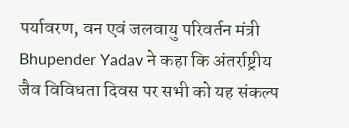पर्यावरण, वन एवं जलवायु परिवर्तन मंत्री Bhupender Yadav ने कहा कि अंतर्राष्ट्रीय जैव विविधता दिवस पर सभी को यह संकल्प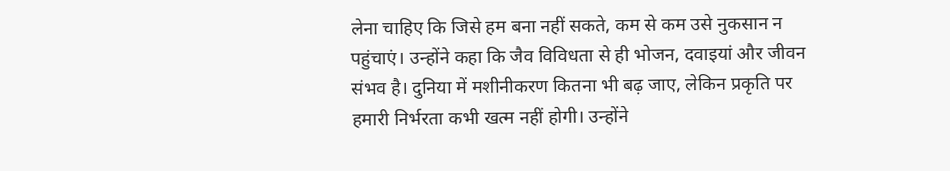लेना चाहिए कि जिसे हम बना नहीं सकते, कम से कम उसे नुकसान न पहुंचाएं। उन्होंने कहा कि जैव विविधता से ही भोजन, दवाइयां और जीवन संभव है। दुनिया में मशीनीकरण कितना भी बढ़ जाए, लेकिन प्रकृति पर हमारी निर्भरता कभी खत्म नहीं होगी। उन्होंने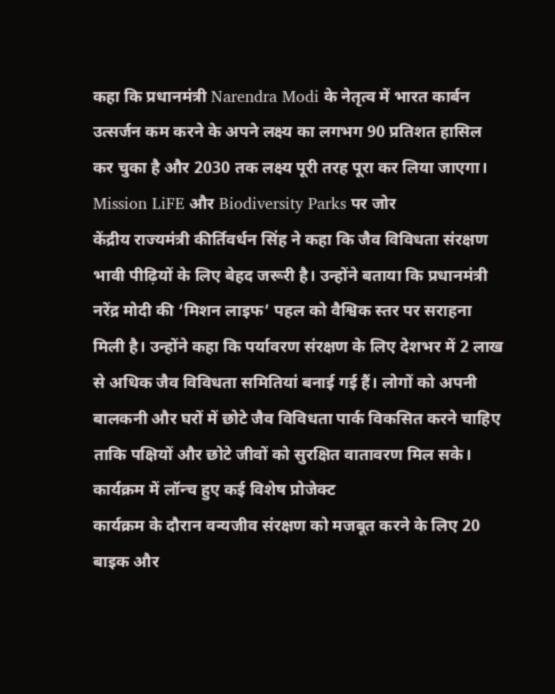कहा कि प्रधानमंत्री Narendra Modi के नेतृत्व में भारत कार्बन उत्सर्जन कम करने के अपने लक्ष्य का लगभग 90 प्रतिशत हासिल कर चुका है और 2030 तक लक्ष्य पूरी तरह पूरा कर लिया जाएगा।
Mission LiFE और Biodiversity Parks पर जोर
केंद्रीय राज्यमंत्री कीर्तिवर्धन सिंह ने कहा कि जैव विविधता संरक्षण भावी पीढ़ियों के लिए बेहद जरूरी है। उन्होंने बताया कि प्रधानमंत्री नरेंद्र मोदी की ‘मिशन लाइफ’ पहल को वैश्विक स्तर पर सराहना मिली है। उन्होंने कहा कि पर्यावरण संरक्षण के लिए देशभर में 2 लाख से अधिक जैव विविधता समितियां बनाई गई हैं। लोगों को अपनी बालकनी और घरों में छोटे जैव विविधता पार्क विकसित करने चाहिए ताकि पक्षियों और छोटे जीवों को सुरक्षित वातावरण मिल सके।
कार्यक्रम में लॉन्च हुए कई विशेष प्रोजेक्ट
कार्यक्रम के दौरान वन्यजीव संरक्षण को मजबूत करने के लिए 20 बाइक और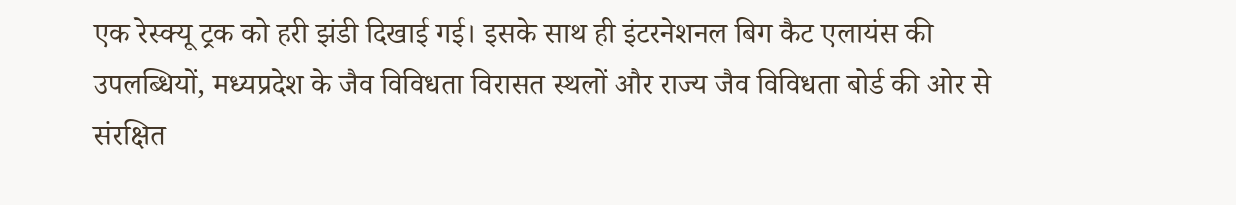एक रेस्क्यू ट्रक को हरी झंडी दिखाई गई। इसके साथ ही इंटरनेशनल बिग कैट एलायंस की उपलब्धियों, मध्यप्रदेश के जैव विविधता विरासत स्थलों और राज्य जैव विविधता बोर्ड की ओर से संरक्षित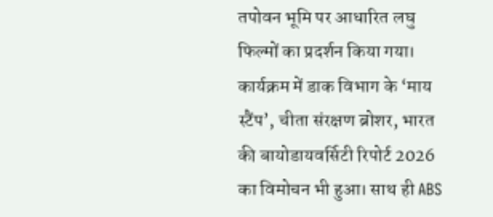तपोवन भूमि पर आधारित लघु फिल्मों का प्रदर्शन किया गया। कार्यक्रम में डाक विभाग के ‘माय स्टैंप’, चीता संरक्षण ब्रोशर, भारत की बायोडायवर्सिटी रिपोर्ट 2026 का विमोचन भी हुआ। साथ ही ABS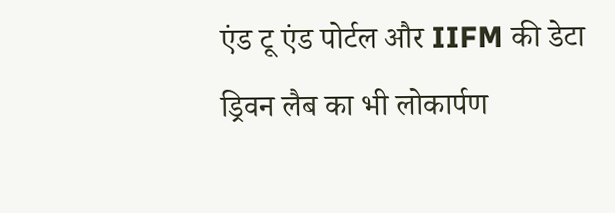एंड टू एंड पोर्टल और IIFM की डेटा ड्रिवन लैब का भी लोकार्पण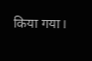किया गया।